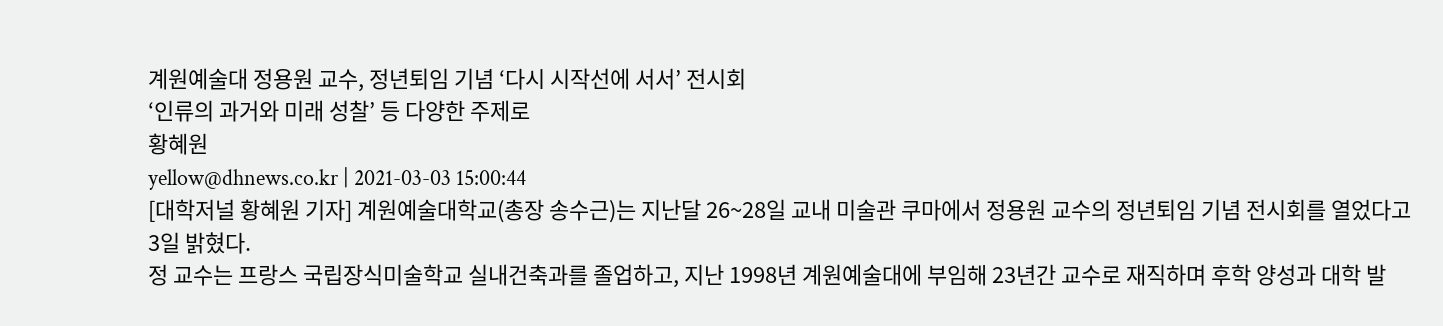계원예술대 정용원 교수, 정년퇴임 기념 ‘다시 시작선에 서서’ 전시회
‘인류의 과거와 미래 성찰’ 등 다양한 주제로
황혜원
yellow@dhnews.co.kr | 2021-03-03 15:00:44
[대학저널 황혜원 기자] 계원예술대학교(총장 송수근)는 지난달 26~28일 교내 미술관 쿠마에서 정용원 교수의 정년퇴임 기념 전시회를 열었다고 3일 밝혔다.
정 교수는 프랑스 국립장식미술학교 실내건축과를 졸업하고, 지난 1998년 계원예술대에 부임해 23년간 교수로 재직하며 후학 양성과 대학 발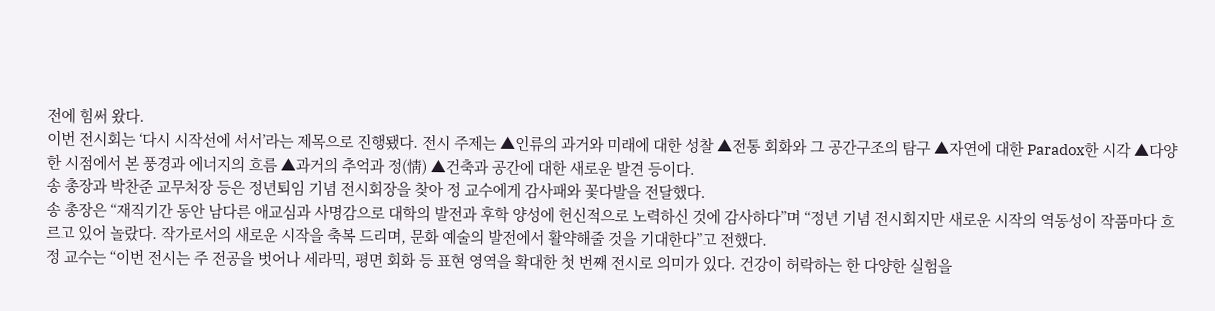전에 힘써 왔다.
이번 전시회는 ‘다시 시작선에 서서’라는 제목으로 진행됐다. 전시 주제는 ▲인류의 과거와 미래에 대한 성찰 ▲전통 회화와 그 공간구조의 탐구 ▲자연에 대한 Paradox한 시각 ▲다양한 시점에서 본 풍경과 에너지의 흐름 ▲과거의 추억과 정(情) ▲건축과 공간에 대한 새로운 발견 등이다.
송 총장과 박찬준 교무처장 등은 정년퇴임 기념 전시회장을 찾아 정 교수에게 감사패와 꽃다발을 전달했다.
송 총장은 “재직기간 동안 남다른 애교심과 사명감으로 대학의 발전과 후학 양성에 헌신적으로 노력하신 것에 감사하다”며 “정년 기념 전시회지만 새로운 시작의 역동성이 작품마다 흐르고 있어 놀랐다. 작가로서의 새로운 시작을 축복 드리며, 문화 예술의 발전에서 활약해줄 것을 기대한다”고 전했다.
정 교수는 “이번 전시는 주 전공을 벗어나 세라믹, 평면 회화 등 표현 영역을 확대한 첫 번째 전시로 의미가 있다. 건강이 허락하는 한 다양한 실험을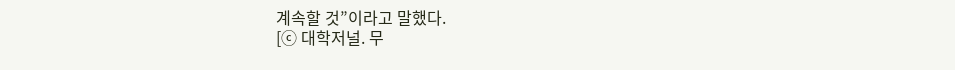계속할 것”이라고 말했다.
[ⓒ 대학저널. 무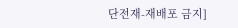단전재-재배포 금지]